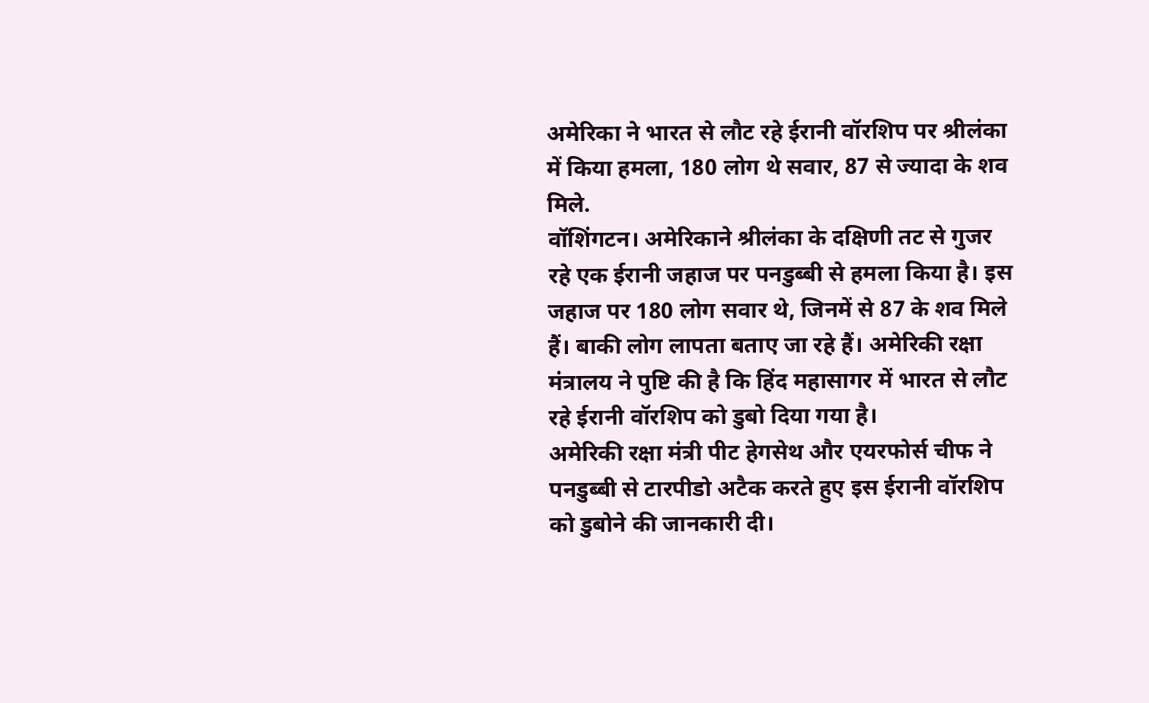अमेरिका ने भारत से लौट रहे ईरानी वॉरशिप पर श्रीलंका में किया हमला, 180 लोग थे सवार, 87 से ज्यादा के शव मिले.
वॉशिंगटन। अमेरिकाने श्रीलंका के दक्षिणी तट से गुजर रहे एक ईरानी जहाज पर पनडुब्बी से हमला किया है। इस जहाज पर 180 लोग सवार थे, जिनमें से 87 के शव मिले हैं। बाकी लोग लापता बताए जा रहे हैं। अमेरिकी रक्षा मंत्रालय ने पुष्टि की है कि हिंद महासागर में भारत से लौट रहे ईरानी वॉरशिप को डुबो दिया गया है।
अमेरिकी रक्षा मंत्री पीट हेगसेथ और एयरफोर्स चीफ ने पनडुब्बी से टारपीडो अटैक करते हुए इस ईरानी वॉरशिप को डुबोने की जानकारी दी।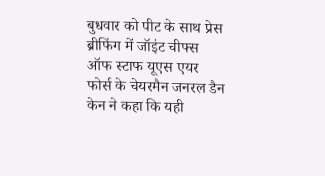बुधवार को पीट के साथ प्रेस ब्रीफिंग में जॉइंट चीफ्स ऑफ स्टाफ यूएस एयर फोर्स के चेयरमैन जनरल डैन केन ने कहा कि यही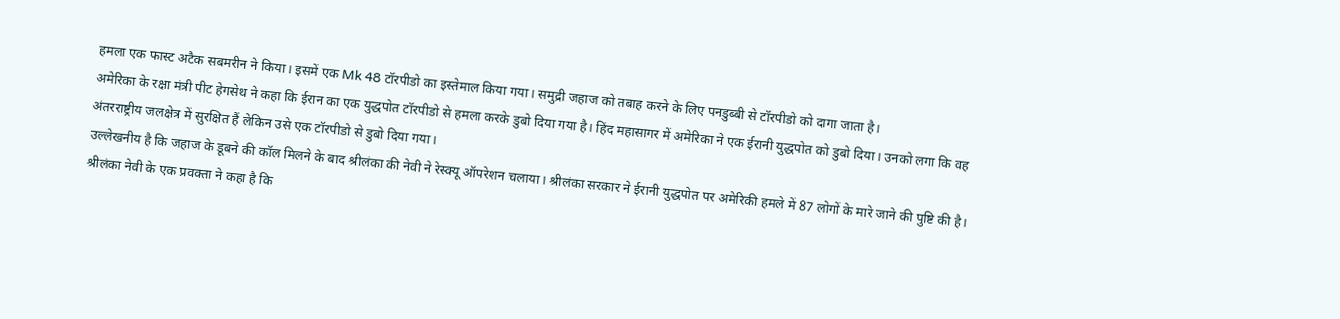हमला एक फास्ट अटैक सबमरीन ने किया। इसमें एक Mk 48 टॉरपीडो का इस्तेमाल किया गया। समुद्री जहाज को तबाह करने के लिए पनडुब्बी से टॉरपीडो को दागा जाता है।
अमेरिका के रक्षा मंत्री पीट हेगसेथ ने कहा कि ईरान का एक युद्धपोत टॉरपीडो से हमला करके डुबो दिया गया है। हिंद महासागर में अमेरिका ने एक ईरानी युद्धपोत को डुबो दिया। उनको लगा कि वह अंतरराष्ट्रीय जलक्षेत्र में सुरक्षित हैं लेकिन उसे एक टॉरपीडो से डुबो दिया गया।
उल्लेखनीय है कि जहाज के डूबने की कॉल मिलने के बाद श्रीलंका की नेवी ने रेस्क्यू ऑपरेशन चलाया। श्रीलंका सरकार ने ईरानी युद्धपोत पर अमेरिकी हमले में 87 लोगों के मारे जाने की पुष्टि की है। श्रीलंका नेवी के एक प्रवक्ता ने कहा है कि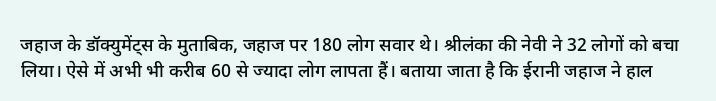जहाज के डॉक्युमेंट्स के मुताबिक, जहाज पर 180 लोग सवार थे। श्रीलंका की नेवी ने 32 लोगों को बचा लिया। ऐसे में अभी भी करीब 60 से ज्यादा लोग लापता हैं। बताया जाता है कि ईरानी जहाज ने हाल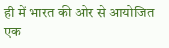ही में भारत की ओर से आयोजित एक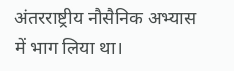अंतरराष्ट्रीय नौसैनिक अभ्यास में भाग लिया था।